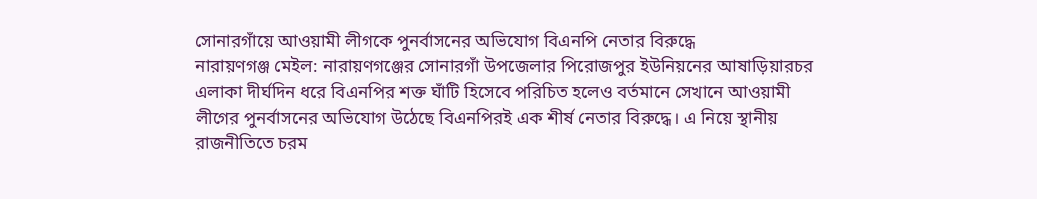সোনারগাঁয়ে আওয়ামী লীগকে পুনর্বাসনের অভিযোগ বিএনপি নেতার বিরুদ্ধে
নারায়ণগঞ্জ মেইল: নারায়ণগঞ্জের সোনারগাঁ উপজেলার পিরোজপুর ইউনিয়নের আষাড়িয়ারচর এলাকা দীর্ঘদিন ধরে বিএনপির শক্ত ঘাঁটি হিসেবে পরিচিত হলেও বর্তমানে সেখানে আওয়ামী লীগের পুনর্বাসনের অভিযোগ উঠেছে বিএনপিরই এক শীর্ষ নেতার বিরুদ্ধে। এ নিয়ে স্থানীয় রাজনীতিতে চরম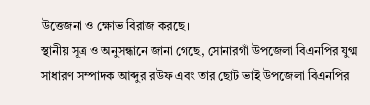উত্তেজনা ও ক্ষোভ বিরাজ করছে।
স্থানীয় সূত্র ও অনুসন্ধানে জানা গেছে, সোনারগাঁ উপজেলা বিএনপির যুগ্ম সাধারণ সম্পাদক আব্দুর রউফ এবং তার ছোট ভাই উপজেলা বিএনপির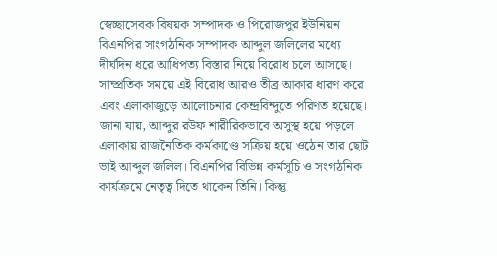স্বেচ্ছাসেবক বিষয়ক সম্পাদক ও পিরোজপুর ইউনিয়ন বিএনপির সাংগঠনিক সম্পাদক আব্দুল জলিলের মধ্যে দীর্ঘদিন ধরে আধিপত্য বিস্তার নিয়ে বিরোধ চলে আসছে। সাম্প্রতিক সময়ে এই বিরোধ আরও তীব্র আকার ধারণ করে এবং এলাকাজুড়ে আলোচনার কেন্দ্রবিন্দুতে পরিণত হয়েছে।
জানা যায়, আব্দুর রউফ শারীরিকভাবে অসুস্থ হয়ে পড়লে এলাকায় রাজনৈতিক কর্মকাণ্ডে সক্রিয় হয়ে ওঠেন তার ছোট ভাই আব্দুল জলিল। বিএনপির বিভিন্ন কর্মসূচি ও সংগঠনিক কার্যক্রমে নেতৃত্ব দিতে থাকেন তিনি। কিন্তু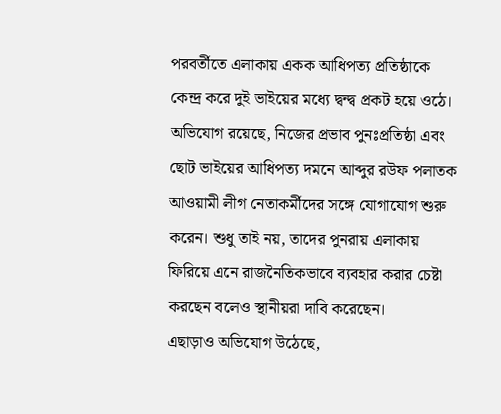পরবর্তীতে এলাকায় একক আধিপত্য প্রতিষ্ঠাকে কেন্দ্র করে দুই ভাইয়ের মধ্যে দ্বন্দ্ব প্রকট হয়ে ওঠে।
অভিযোগ রয়েছে, নিজের প্রভাব পুনঃপ্রতিষ্ঠা এবং ছোট ভাইয়ের আধিপত্য দমনে আব্দুর রউফ পলাতক আওয়ামী লীগ নেতাকর্মীদের সঙ্গে যোগাযোগ শুরু করেন। শুধু তাই নয়, তাদের পুনরায় এলাকায় ফিরিয়ে এনে রাজনৈতিকভাবে ব্যবহার করার চেষ্টা করছেন বলেও স্থানীয়রা দাবি করেছেন।
এছাড়াও অভিযোগ উঠেছে,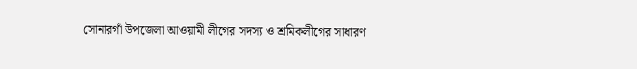সোনারগাঁ উপজেলা আওয়ামী লীগের সদস্য ও শ্রমিকলীগের সাধারণ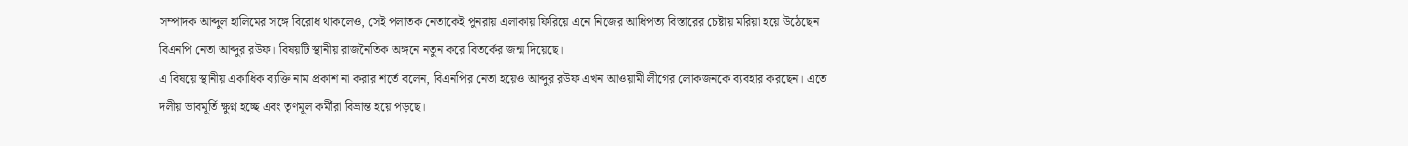সম্পাদক আব্দুল হালিমের সঙ্গে বিরোধ থাকলেও, সেই পলাতক নেতাকেই পুনরায় এলাকায় ফিরিয়ে এনে নিজের আধিপত্য বিস্তারের চেষ্টায় মরিয়া হয়ে উঠেছেন বিএনপি নেতা আব্দুর রউফ। বিষয়টি স্থানীয় রাজনৈতিক অঙ্গনে নতুন করে বিতর্কের জন্ম দিয়েছে।
এ বিষয়ে স্থানীয় একাধিক ব্যক্তি নাম প্রকাশ না করার শর্তে বলেন, বিএনপির নেতা হয়েও আব্দুর রউফ এখন আওয়ামী লীগের লোকজনকে ব্যবহার করছেন। এতে দলীয় ভাবমূর্তি ক্ষুণ্ন হচ্ছে এবং তৃণমূল কর্মীরা বিভ্রান্ত হয়ে পড়ছে।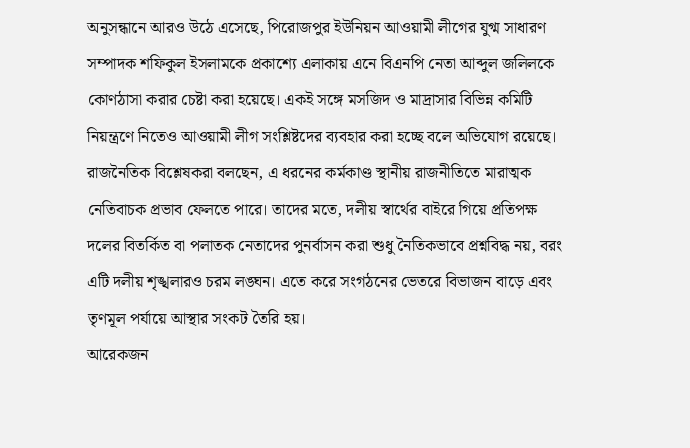অনুসন্ধানে আরও উঠে এসেছে, পিরোজপুর ইউনিয়ন আওয়ামী লীগের যুগ্ম সাধারণ সম্পাদক শফিকুল ইসলামকে প্রকাশ্যে এলাকায় এনে বিএনপি নেতা আব্দুল জলিলকে কোণঠাসা করার চেষ্টা করা হয়েছে। একই সঙ্গে মসজিদ ও মাদ্রাসার বিভিন্ন কমিটি নিয়ন্ত্রণে নিতেও আওয়ামী লীগ সংশ্লিষ্টদের ব্যবহার করা হচ্ছে বলে অভিযোগ রয়েছে।
রাজনৈতিক বিশ্লেষকরা বলছেন, এ ধরনের কর্মকাণ্ড স্থানীয় রাজনীতিতে মারাত্মক নেতিবাচক প্রভাব ফেলতে পারে। তাদের মতে, দলীয় স্বার্থের বাইরে গিয়ে প্রতিপক্ষ দলের বিতর্কিত বা পলাতক নেতাদের পুনর্বাসন করা শুধু নৈতিকভাবে প্রশ্নবিদ্ধ নয়, বরং এটি দলীয় শৃঙ্খলারও চরম লঙ্ঘন। এতে করে সংগঠনের ভেতরে বিভাজন বাড়ে এবং তৃণমূল পর্যায়ে আস্থার সংকট তৈরি হয়।
আরেকজন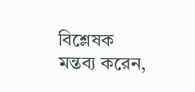বিশ্লেষক মন্তব্য করেন,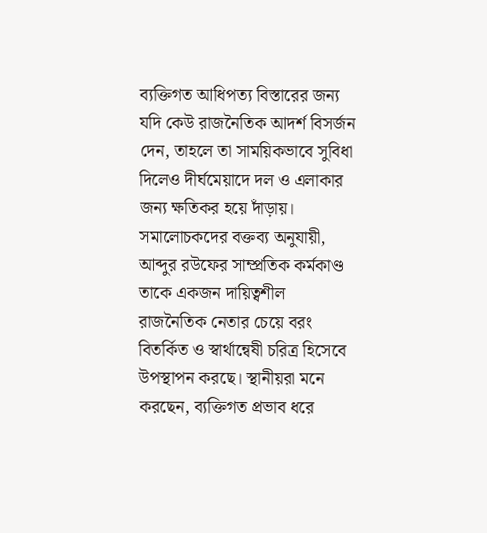ব্যক্তিগত আধিপত্য বিস্তারের জন্য যদি কেউ রাজনৈতিক আদর্শ বিসর্জন দেন, তাহলে তা সাময়িকভাবে সুবিধা দিলেও দীর্ঘমেয়াদে দল ও এলাকার জন্য ক্ষতিকর হয়ে দাঁড়ায়।
সমালোচকদের বক্তব্য অনুযায়ী, আব্দুর রউফের সাম্প্রতিক কর্মকাণ্ড তাকে একজন দায়িত্বশীল রাজনৈতিক নেতার চেয়ে বরং বিতর্কিত ও স্বার্থান্বেষী চরিত্র হিসেবে উপস্থাপন করছে। স্থানীয়রা মনে করছেন, ব্যক্তিগত প্রভাব ধরে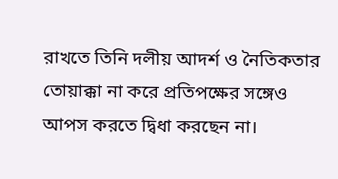রাখতে তিনি দলীয় আদর্শ ও নৈতিকতার তোয়াক্কা না করে প্রতিপক্ষের সঙ্গেও আপস করতে দ্বিধা করছেন না।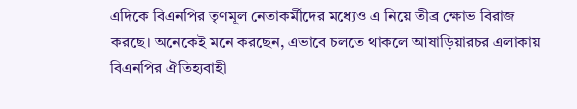এদিকে বিএনপির তৃণমূল নেতাকর্মীদের মধ্যেও এ নিয়ে তীব্র ক্ষোভ বিরাজ করছে। অনেকেই মনে করছেন, এভাবে চলতে থাকলে আষাড়িয়ারচর এলাকায় বিএনপির ঐতিহ্যবাহী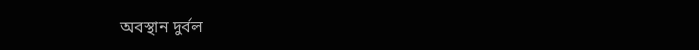অবস্থান দুর্বল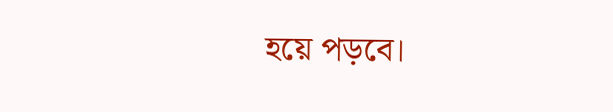হয়ে পড়বে।